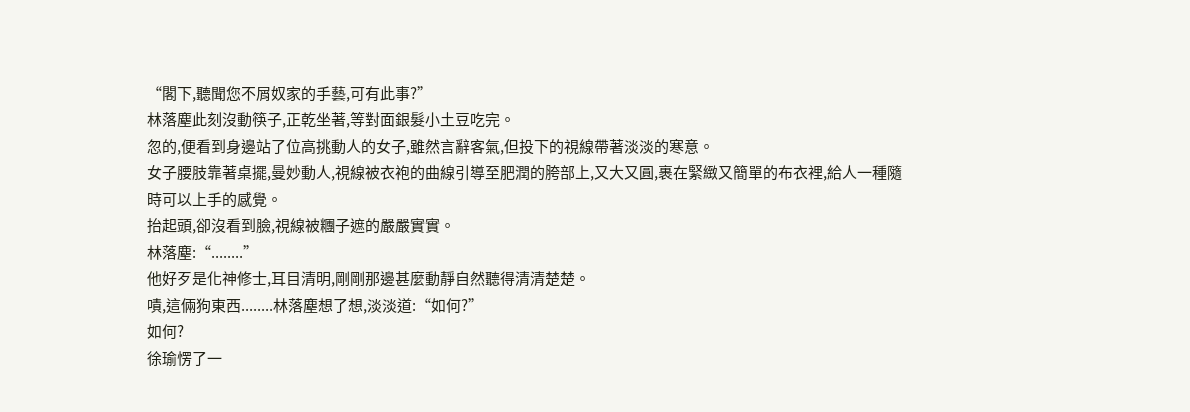“閣下,聽聞您不屑奴家的手藝,可有此事?”
林落塵此刻沒動筷子,正乾坐著,等對面銀髮小土豆吃完。
忽的,便看到身邊站了位高挑動人的女子,雖然言辭客氣,但投下的視線帶著淡淡的寒意。
女子腰肢靠著桌擺,曼妙動人,視線被衣袍的曲線引導至肥潤的胯部上,又大又圓,裹在緊緻又簡單的布衣裡,給人一種隨時可以上手的感覺。
抬起頭,卻沒看到臉,視線被糰子遮的嚴嚴實實。
林落塵:“........”
他好歹是化神修士,耳目清明,剛剛那邊甚麼動靜自然聽得清清楚楚。
嘖,這倆狗東西........林落塵想了想,淡淡道:“如何?”
如何?
徐瑜愣了一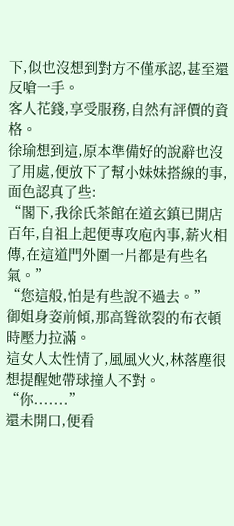下,似也沒想到對方不僅承認,甚至還反嗆一手。
客人花錢,享受服務,自然有評價的資格。
徐瑜想到這,原本準備好的說辭也沒了用處,便放下了幫小妹妹搭線的事,面色認真了些:
“閣下,我徐氏茶館在道玄鎮已開店百年,自祖上起便專攻庖內事,薪火相傳,在這道門外圍一片都是有些名氣。”
“您這般,怕是有些說不過去。”
御姐身姿前傾,那高聳欲裂的布衣頓時壓力拉滿。
這女人太性情了,風風火火,林落塵很想提醒她帶球撞人不對。
“你.......”
還未開口,便看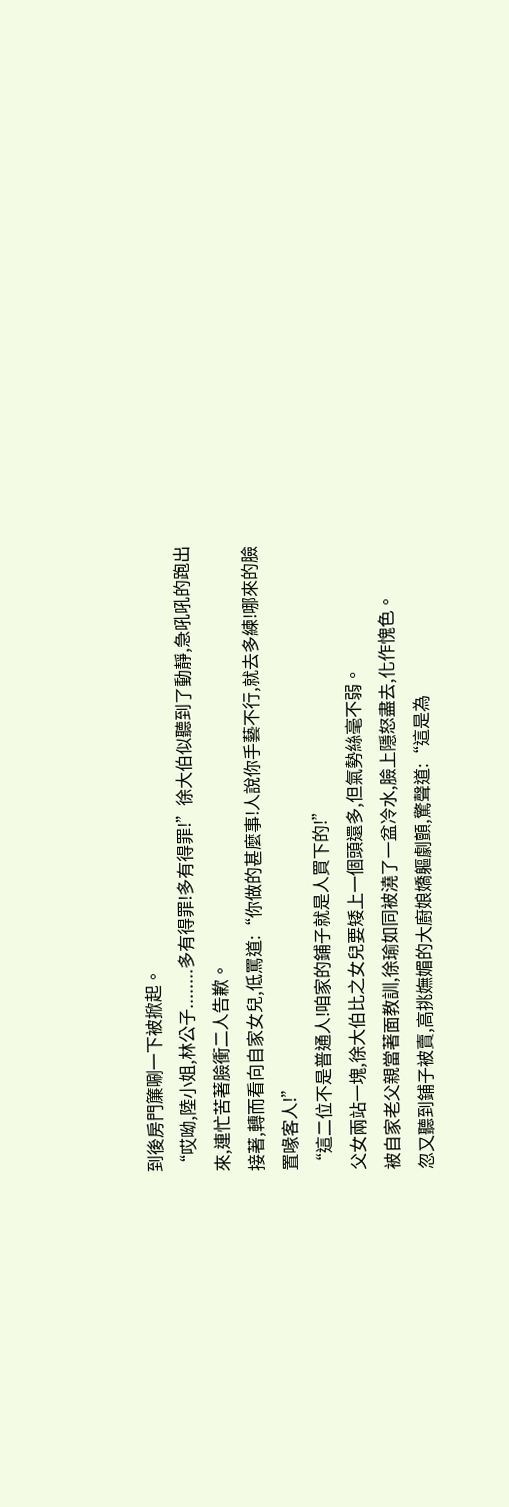到後房門簾唰一下被掀起。
“哎呦,陸小姐,林公子........多有得罪!多有得罪!”徐大伯似聽到了動靜,急吼吼的跑出來,連忙苦著臉衝二人告歉。
接著,轉而看向自家女兒,低罵道:“你做的甚麼事!人說你手藝不行,就去多練!哪來的臉置喙客人!”
“這二位不是普通人!咱家的鋪子就是人買下的!”
父女兩站一塊,徐大伯比之女兒要矮上一個頭還多,但氣勢絲毫不弱。
被自家老父親當著面教訓,徐瑜如同被澆了一盆冷水,臉上隱怒盡去,化作愧色。
忽又聽到鋪子被賣,高挑嫵媚的大廚娘嬌軀劇顫,驚聲道:“這是為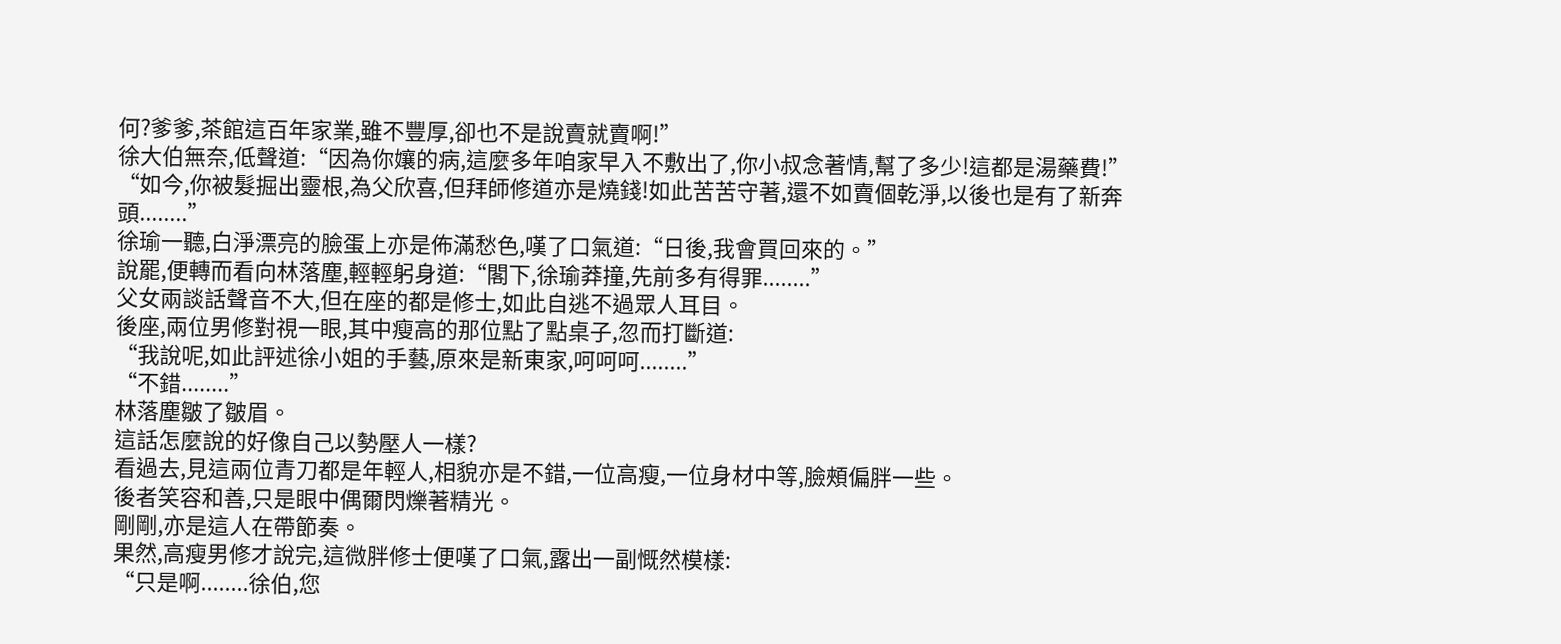何?爹爹,茶館這百年家業,雖不豐厚,卻也不是說賣就賣啊!”
徐大伯無奈,低聲道:“因為你孃的病,這麼多年咱家早入不敷出了,你小叔念著情,幫了多少!這都是湯藥費!”
“如今,你被髮掘出靈根,為父欣喜,但拜師修道亦是燒錢!如此苦苦守著,還不如賣個乾淨,以後也是有了新奔頭........”
徐瑜一聽,白淨漂亮的臉蛋上亦是佈滿愁色,嘆了口氣道:“日後,我會買回來的。”
說罷,便轉而看向林落塵,輕輕躬身道:“閣下,徐瑜莽撞,先前多有得罪........”
父女兩談話聲音不大,但在座的都是修士,如此自逃不過眾人耳目。
後座,兩位男修對視一眼,其中瘦高的那位點了點桌子,忽而打斷道:
“我說呢,如此評述徐小姐的手藝,原來是新東家,呵呵呵........”
“不錯........”
林落塵皺了皺眉。
這話怎麼說的好像自己以勢壓人一樣?
看過去,見這兩位青刀都是年輕人,相貌亦是不錯,一位高瘦,一位身材中等,臉頰偏胖一些。
後者笑容和善,只是眼中偶爾閃爍著精光。
剛剛,亦是這人在帶節奏。
果然,高瘦男修才說完,這微胖修士便嘆了口氣,露出一副慨然模樣:
“只是啊........徐伯,您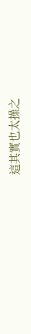這其實也太操之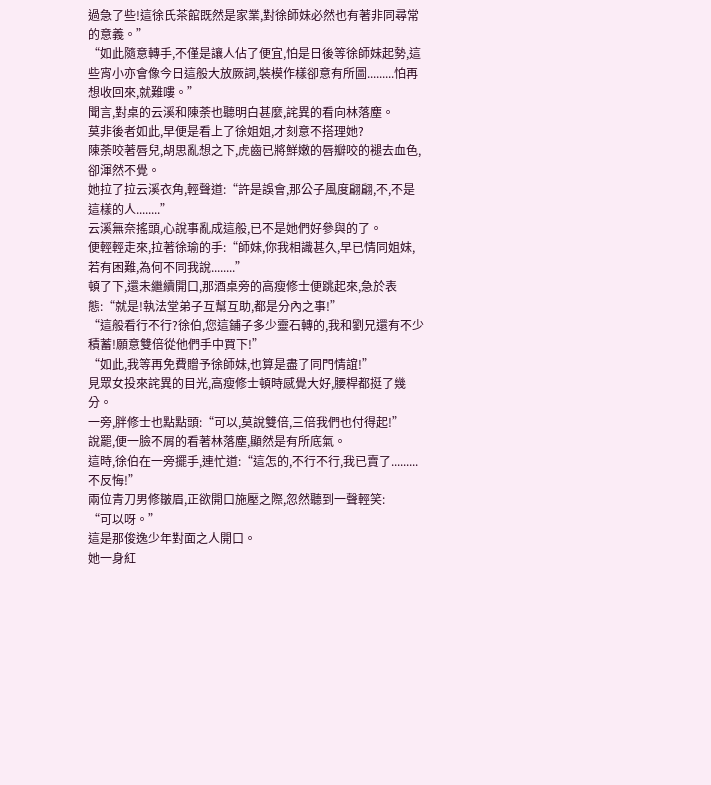過急了些!這徐氏茶館既然是家業,對徐師妹必然也有著非同尋常的意義。”
“如此隨意轉手,不僅是讓人佔了便宜,怕是日後等徐師妹起勢,這些宵小亦會像今日這般大放厥詞,裝模作樣卻意有所圖.........怕再想收回來,就難嘍。”
聞言,對桌的云溪和陳荼也聽明白甚麼,詫異的看向林落塵。
莫非後者如此,早便是看上了徐姐姐,才刻意不搭理她?
陳荼咬著唇兒,胡思亂想之下,虎齒已將鮮嫩的唇瓣咬的褪去血色,卻渾然不覺。
她拉了拉云溪衣角,輕聲道:“許是誤會,那公子風度翩翩,不,不是這樣的人........”
云溪無奈搖頭,心說事亂成這般,已不是她們好參與的了。
便輕輕走來,拉著徐瑜的手:“師妹,你我相識甚久,早已情同姐妹,若有困難,為何不同我說........”
頓了下,還未繼續開口,那酒桌旁的高瘦修士便跳起來,急於表態:“就是!執法堂弟子互幫互助,都是分內之事!”
“這般看行不行?徐伯,您這鋪子多少靈石轉的,我和劉兄還有不少積蓄!願意雙倍從他們手中買下!”
“如此,我等再免費贈予徐師妹,也算是盡了同門情誼!”
見眾女投來詫異的目光,高瘦修士頓時感覺大好,腰桿都挺了幾分。
一旁,胖修士也點點頭:“可以,莫說雙倍,三倍我們也付得起!”
說罷,便一臉不屑的看著林落塵,顯然是有所底氣。
這時,徐伯在一旁擺手,連忙道:“這怎的,不行不行,我已賣了.........不反悔!”
兩位青刀男修皺眉,正欲開口施壓之際,忽然聽到一聲輕笑:
“可以呀。”
這是那俊逸少年對面之人開口。
她一身紅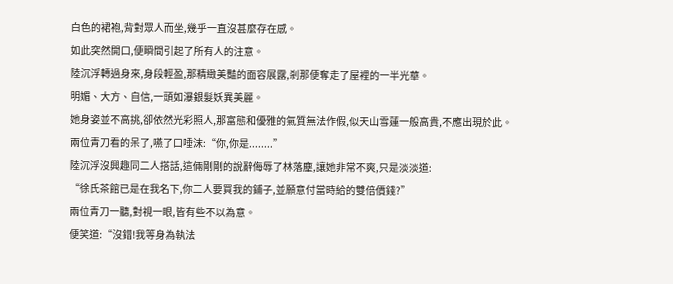白色的裙袍,背對眾人而坐,幾乎一直沒甚麼存在感。
如此突然開口,便瞬間引起了所有人的注意。
陸沉浮轉過身來,身段輕盈,那精緻美豔的面容展露,剎那便奪走了屋裡的一半光華。
明媚、大方、自信,一頭如瀑銀髮妖異美麗。
她身姿並不高挑,卻依然光彩照人,那富態和優雅的氣質無法作假,似天山雪蓮一般高貴,不應出現於此。
兩位青刀看的呆了,嚥了口唾沫:“你,你是........”
陸沉浮沒興趣同二人搭話,這倆剛剛的說辭侮辱了林落塵,讓她非常不爽,只是淡淡道:
“徐氏茶館已是在我名下,你二人要買我的鋪子,並願意付當時給的雙倍價錢?”
兩位青刀一聽,對視一眼,皆有些不以為意。
便笑道:“沒錯!我等身為執法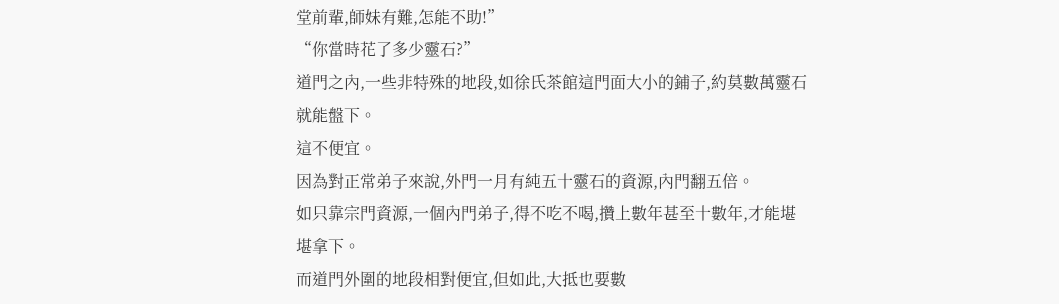堂前輩,師妹有難,怎能不助!”
“你當時花了多少靈石?”
道門之內,一些非特殊的地段,如徐氏茶館這門面大小的鋪子,約莫數萬靈石就能盤下。
這不便宜。
因為對正常弟子來說,外門一月有純五十靈石的資源,內門翻五倍。
如只靠宗門資源,一個內門弟子,得不吃不喝,攢上數年甚至十數年,才能堪堪拿下。
而道門外圍的地段相對便宜,但如此,大抵也要數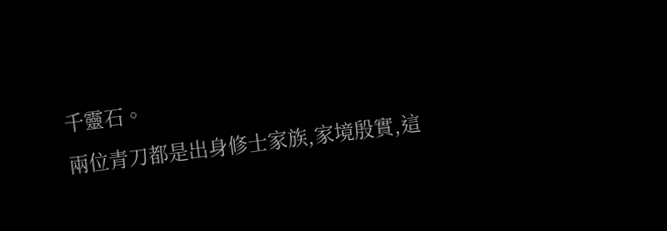千靈石。
兩位青刀都是出身修士家族,家境殷實,這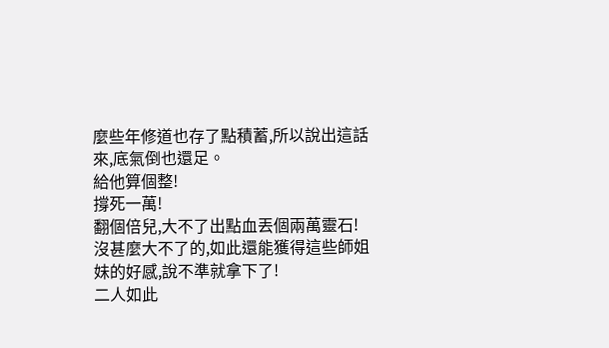麼些年修道也存了點積蓄,所以說出這話來,底氣倒也還足。
給他算個整!
撐死一萬!
翻個倍兒,大不了出點血丟個兩萬靈石!
沒甚麼大不了的,如此還能獲得這些師姐妹的好感,說不準就拿下了!
二人如此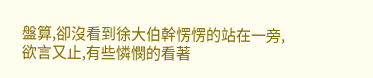盤算,卻沒看到徐大伯幹愣愣的站在一旁,欲言又止,有些憐憫的看著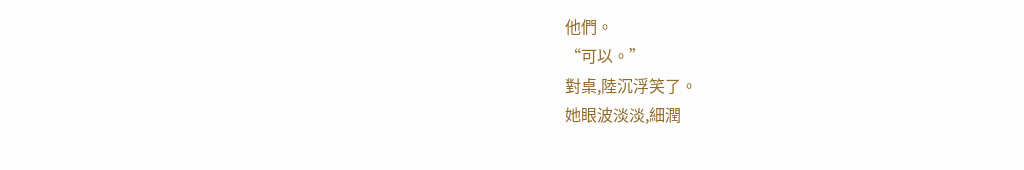他們。
“可以。”
對桌,陸沉浮笑了。
她眼波淡淡,細潤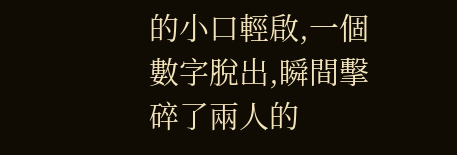的小口輕啟,一個數字脫出,瞬間擊碎了兩人的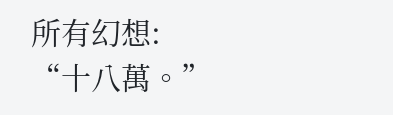所有幻想:
“十八萬。”